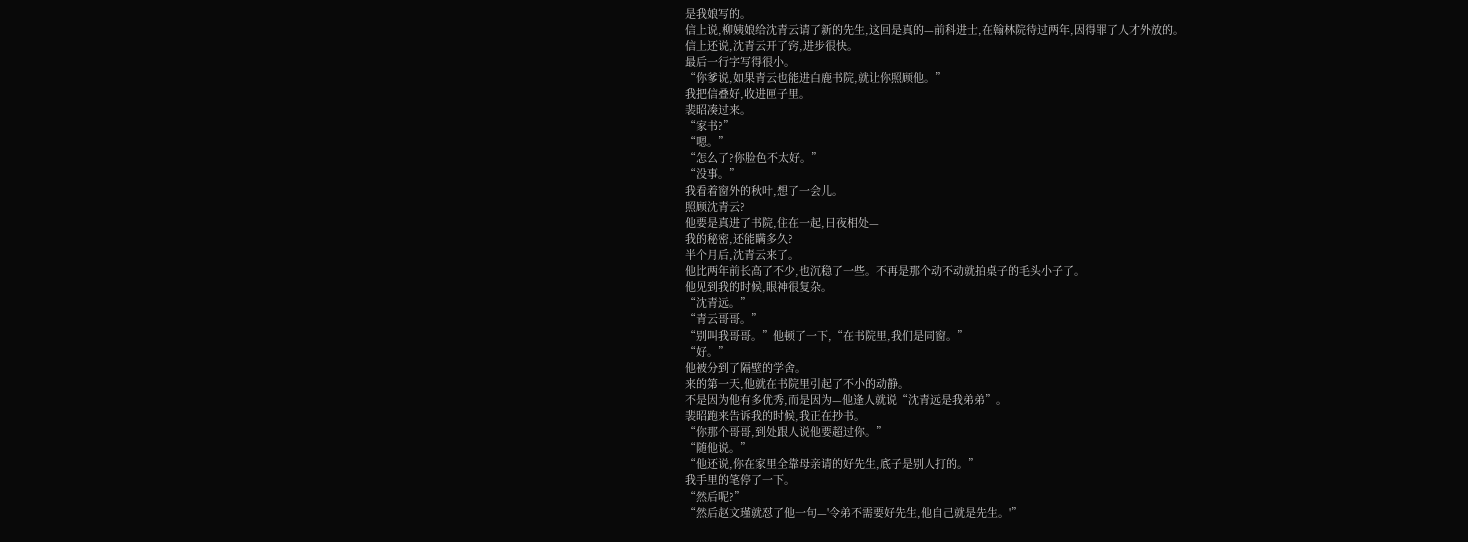是我娘写的。
信上说,柳姨娘给沈青云请了新的先生,这回是真的—前科进士,在翰林院待过两年,因得罪了人才外放的。
信上还说,沈青云开了窍,进步很快。
最后一行字写得很小。
“你爹说,如果青云也能进白鹿书院,就让你照顾他。”
我把信叠好,收进匣子里。
裴昭凑过来。
“家书?”
“嗯。”
“怎么了?你脸色不太好。”
“没事。”
我看着窗外的秋叶,想了一会儿。
照顾沈青云?
他要是真进了书院,住在一起,日夜相处—
我的秘密,还能瞒多久?
半个月后,沈青云来了。
他比两年前长高了不少,也沉稳了一些。不再是那个动不动就拍桌子的毛头小子了。
他见到我的时候,眼神很复杂。
“沈青远。”
“青云哥哥。”
“别叫我哥哥。”他顿了一下,“在书院里,我们是同窗。”
“好。”
他被分到了隔壁的学舍。
来的第一天,他就在书院里引起了不小的动静。
不是因为他有多优秀,而是因为—他逢人就说“沈青远是我弟弟”。
裴昭跑来告诉我的时候,我正在抄书。
“你那个哥哥,到处跟人说他要超过你。”
“随他说。”
“他还说,你在家里全靠母亲请的好先生,底子是别人打的。”
我手里的笔停了一下。
“然后呢?”
“然后赵文瑾就怼了他一句—'令弟不需要好先生,他自己就是先生。'”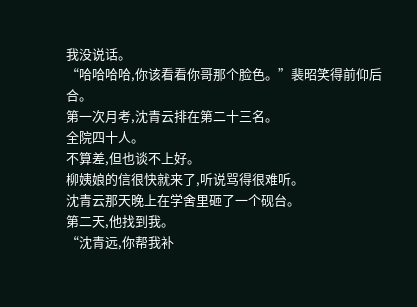我没说话。
“哈哈哈哈,你该看看你哥那个脸色。”裴昭笑得前仰后合。
第一次月考,沈青云排在第二十三名。
全院四十人。
不算差,但也谈不上好。
柳姨娘的信很快就来了,听说骂得很难听。
沈青云那天晚上在学舍里砸了一个砚台。
第二天,他找到我。
“沈青远,你帮我补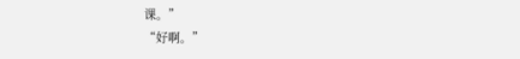课。”
“好啊。”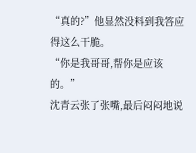“真的?”他显然没料到我答应得这么干脆。
“你是我哥哥,帮你是应该的。”
沈青云张了张嘴,最后闷闷地说